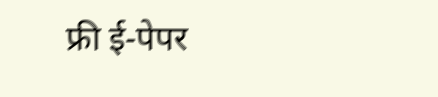फ्री ई-पेपर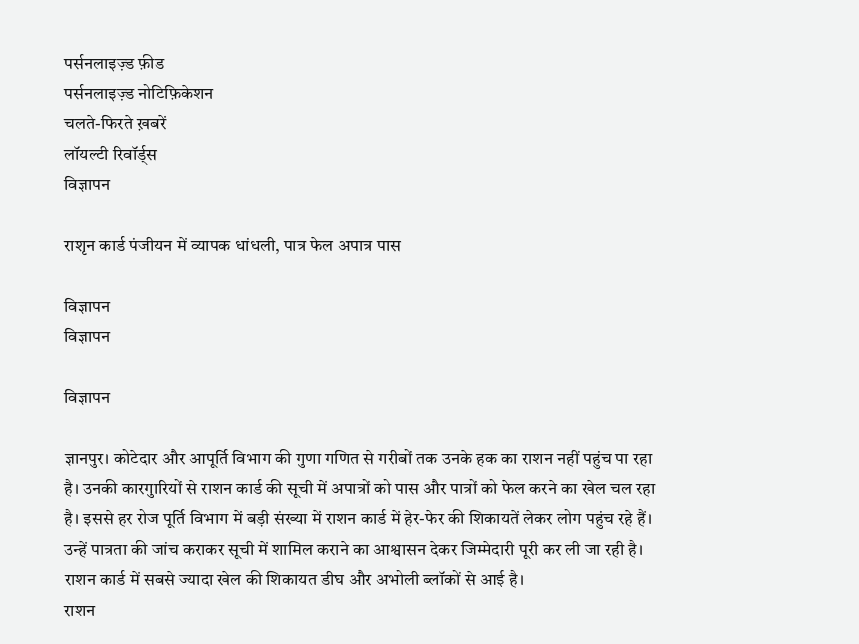पर्सनलाइज़्ड फ़ीड
पर्सनलाइज़्ड नोटिफ़िकेशन
चलते-फिरते ख़बरें
लॉयल्टी रिवॉर्ड्स
विज्ञापन

राशृन कार्ड पंजीयन में व्यापक धांधली, पात्र फेल अपात्र पास

विज्ञापन
विज्ञापन

विज्ञापन

ज्ञानपुर। कोटेदार और आपूर्ति विभाग की गुणा गणित से गरीबों तक उनके हक का राशन नहीं पहुंच पा रहा है। उनकी कारगुारियों से राशन कार्ड की सूची में अपात्रों को पास और पात्रों को फेल करने का खेल चल रहा है। इससे हर रोज पूर्ति विभाग में बड़ी संख्या में राशन कार्ड में हेर-फेर की शिकायतें लेकर लोग पहुंच रहे हैं। उन्हें पात्रता की जांच कराकर सूची में शामिल कराने का आश्वासन देकर जिम्मेदारी पूरी कर ली जा रही है। राशन कार्ड में सबसे ज्यादा खेल की शिकायत डीघ और अभोली ब्लॉकों से आई है।
राशन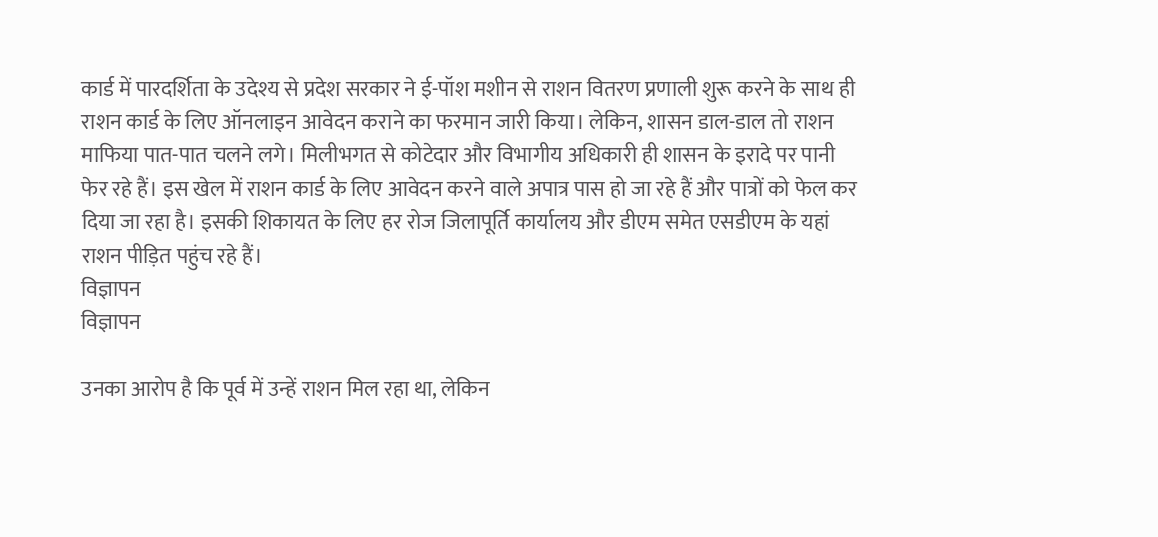कार्ड में पारदर्शिता के उदेश्य से प्रदेश सरकार ने ई-पॉश मशीन से राशन वितरण प्रणाली शुरू करने के साथ ही राशन कार्ड के लिए ऑनलाइन आवेदन कराने का फरमान जारी किया। लेकिन, शासन डाल-डाल तो राशन माफिया पात-पात चलने लगे। मिलीभगत से कोटेदार और विभागीय अधिकारी ही शासन के इरादे पर पानी फेर रहे हैं। इस खेल में राशन कार्ड के लिए आवेदन करने वाले अपात्र पास हो जा रहे हैं और पात्रों को फेल कर दिया जा रहा है। इसकी शिकायत के लिए हर रोज जिलापूर्ति कार्यालय और डीएम समेत एसडीएम के यहां राशन पीड़ित पहुंच रहे हैं।
विज्ञापन
विज्ञापन

उनका आरोप है कि पूर्व में उन्हें राशन मिल रहा था, लेकिन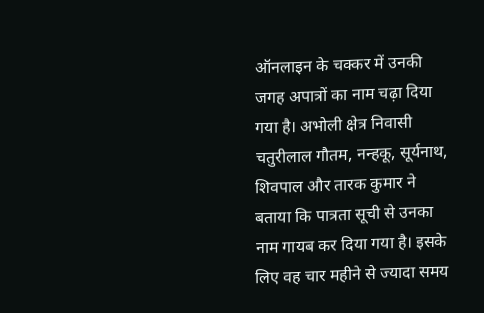ऑनलाइन के चक्कर में उनकी जगह अपात्रों का नाम चढ़ा दिया गया है। अभोली क्षेत्र निवासी चतुरीलाल गौतम, नन्हकू, सूर्यनाथ, शिवपाल और तारक कुमार ने बताया कि पात्रता सूची से उनका नाम गायब कर दिया गया है। इसके लिए वह चार महीने से ज्यादा समय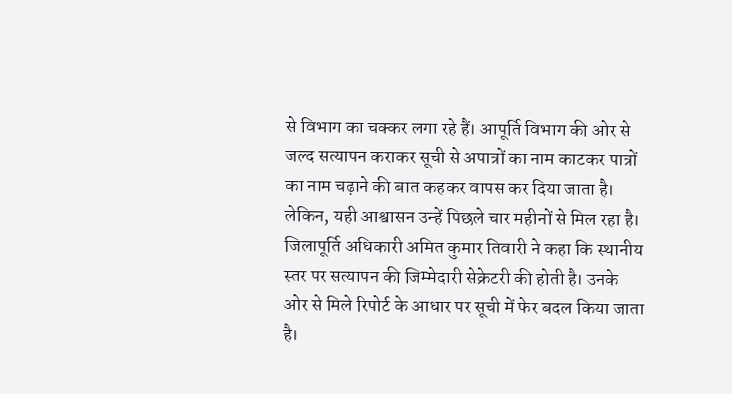से विभाग का चक्कर लगा रहे हैं। आपूर्ति विभाग की ओर से जल्द सत्यापन कराकर सूची से अपात्रों का नाम काटकर पात्रों का नाम चढ़ाने की बात कहकर वापस कर दिया जाता है। लेकिन, यही आश्वासन उन्हें पिछले चार महीनों से मिल रहा है। जिलापूर्ति अधिकारी अमित कुमार तिवारी ने कहा कि स्थानीय स्तर पर सत्यापन की जिम्मेदारी सेक्रेटरी की होती है। उनके ओर से मिले रिपोर्ट के आधार पर सूची में फेर बदल किया जाता है।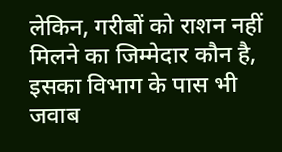लेकिन, गरीबों को राशन नहीं मिलने का जिम्मेदार कौन है, इसका विभाग के पास भी जवाब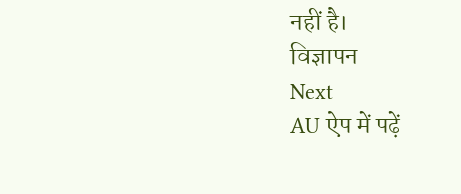नहीं है।
विज्ञापन
Next
AU ऐप में पढ़ें